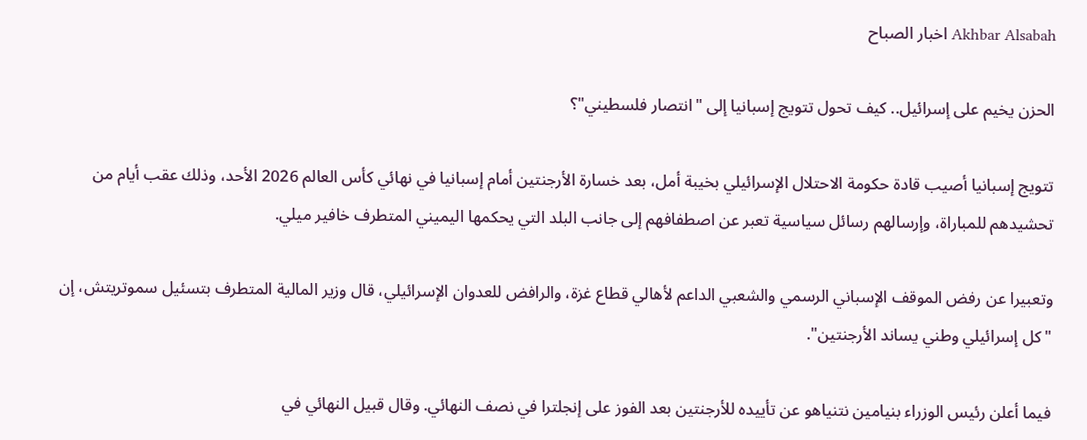Akhbar Alsabah اخبار الصباح

الحزن يخيم على إسرائيل.. كيف تحول تتويج إسبانيا إلى "انتصار فلسطيني"؟

تتويج إسبانيا أصيب قادة حكومة الاحتلال الإسرائيلي بخيبة أمل، بعد خسارة الأرجنتين أمام إسبانيا في نهائي كأس العالم 2026 الأحد، وذلك عقب أيام من تحشيدهم للمباراة، وإرسالهم رسائل سياسية تعبر عن اصطفافهم إلى جانب البلد التي يحكمها اليميني المتطرف خافير ميلي.

وتعبيرا عن رفض الموقف الإسباني الرسمي والشعبي الداعم لأهالي قطاع غزة، والرافض للعدوان الإسرائيلي، قال وزير المالية المتطرف بتسئيل سموتريتش، إن "كل إسرائيلي وطني يساند الأرجنتين".

فيما أعلن رئيس الوزراء بنيامين نتنياهو عن تأييده للأرجنتين بعد الفوز على إنجلترا في نصف النهائي. وقال قبيل النهائي في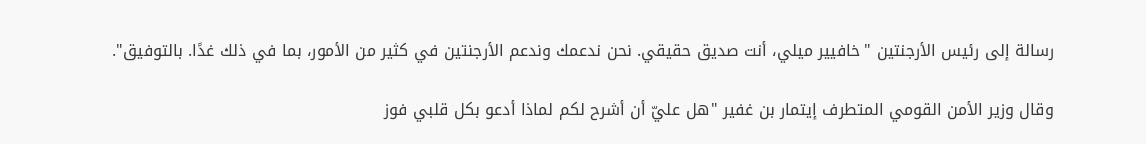رسالة إلى رئيس الأرجنتين "خافيير ميلي، أنت صديق حقيقي. نحن ندعمك وندعم الأرجنتين في كثير من الأمور، بما في ذلك غدًا. بالتوفيق".

وقال وزير الأمن القومي المتطرف إيتمار بن غفير "هل عليّ أن أشرح لكم لماذا أدعو بكل قلبي فوز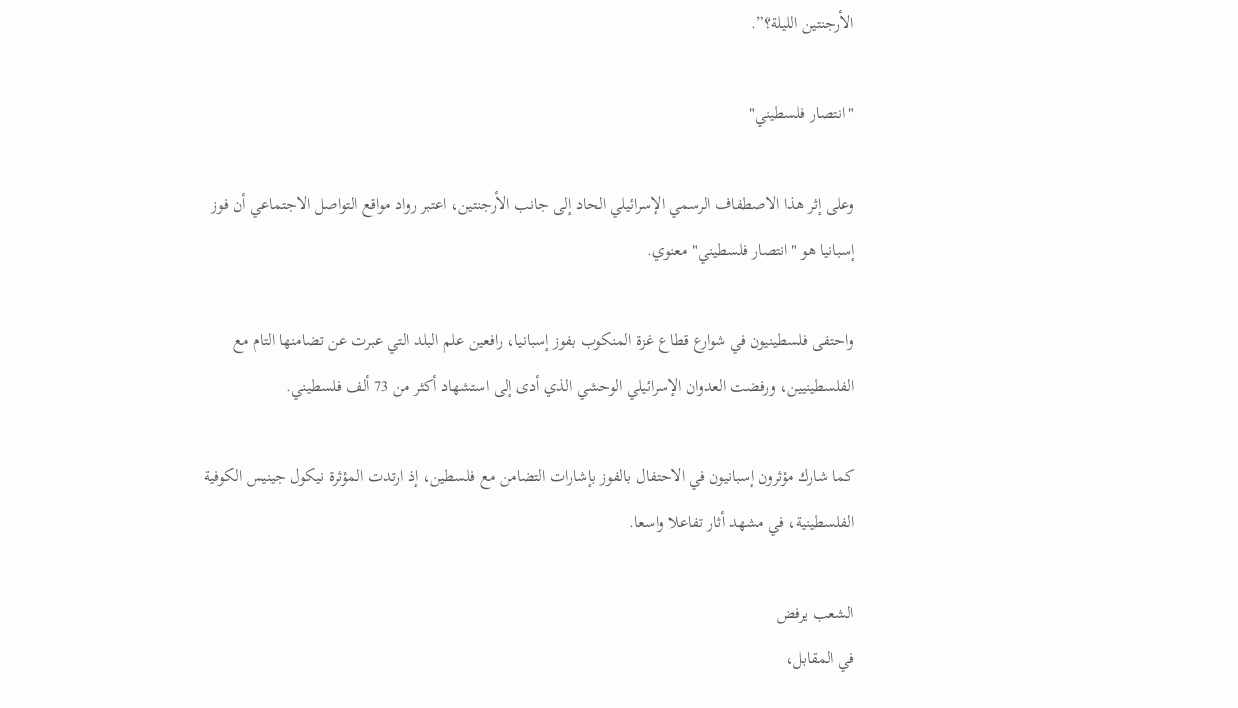الأرجنتين الليلة؟”.

"انتصار فلسطيني"

وعلى إثر هذا الاصطفاف الرسمي الإسرائيلي الحاد إلى جانب الأرجنتين، اعتبر رواد مواقع التواصل الاجتماعي أن فوز إسبانيا هو "انتصار فلسطيني" معنوي.

واحتفى فلسطينيون في شوارع قطاع غزة المنكوب بفوز إسبانيا، رافعين علم البلد التي عبرت عن تضامنها التام مع الفلسطينيين، ورفضت العدوان الإسرائيلي الوحشي الذي أدى إلى استشهاد أكثر من 73 ألف فلسطيني.

كما شارك مؤثرون إسبانيون في الاحتفال بالفوز بإشارات التضامن مع فلسطين، إذ ارتدت المؤثرة نيكول جينيس الكوفية الفلسطينية، في مشهد أثار تفاعلا واسعا.

الشعب يرفض
في المقابل،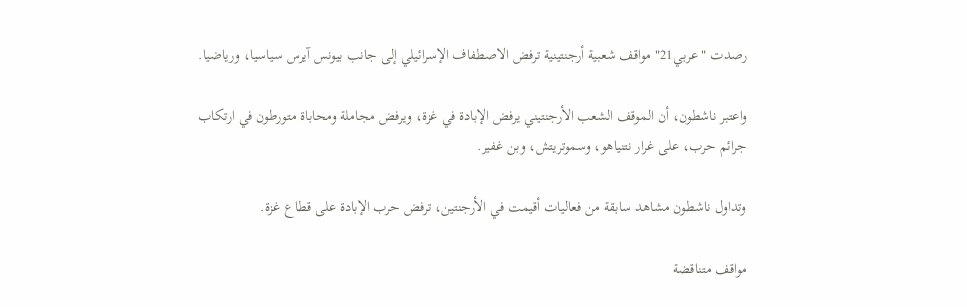رصدت "عربي21" مواقف شعبية أرجنتينية ترفض الاصطفاف الإسرائيلي إلى جانب بيونس آيرس سياسيا، ورياضيا.

واعتبر ناشطون، أن الموقف الشعب الأرجنتيني يرفض الإبادة في غزة، ويرفض مجاملة ومحاباة متورطون في ارتكاب جرائم حرب، على غرار نتنياهو، وسموتريتش، وبن غفير.

وتداول ناشطون مشاهد سابقة من فعاليات أقيمت في الأرجنتين، ترفض حرب الإبادة على قطاع غزة.

مواقف متناقضة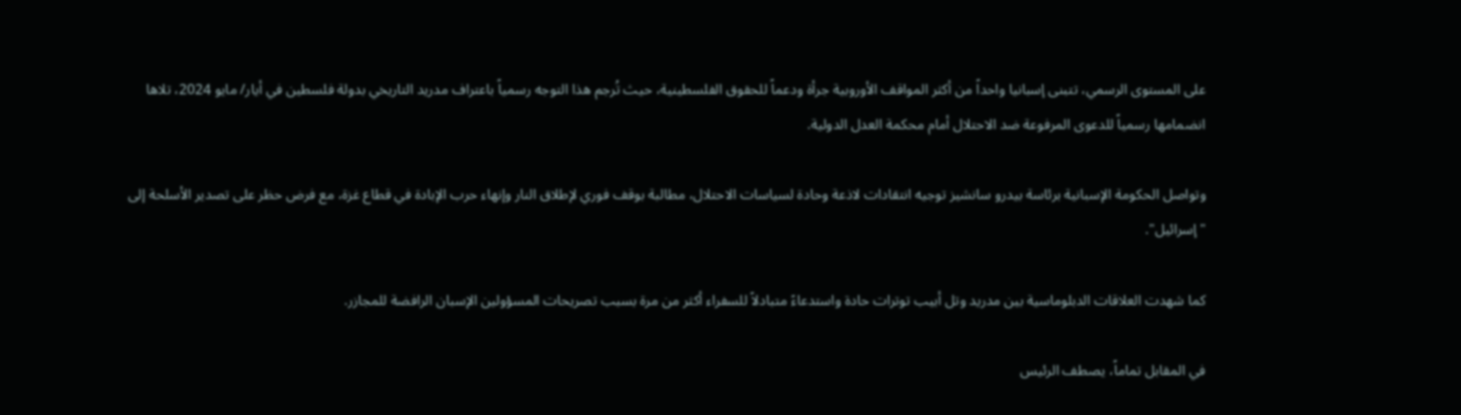على المستوى الرسمي، تتبنى إسبانيا واحداً من أكثر المواقف الأوروبية جرأة ودعماً للحقوق الفلسطينية، حيث تُرجم هذا التوجه رسمياً باعتراف مدريد التاريخي بدولة فلسطين في أيار/ مايو 2024، تلاها انضمامها رسمياً للدعوى المرفوعة ضد الاحتلال أمام محكمة العدل الدولية.

وتواصل الحكومة الإسبانية برئاسة بيدرو سانشيز توجيه انتقادات لاذعة وحادة لسياسات الاحتلال، مطالبة بوقف فوري لإطلاق النار وإنهاء حرب الإبادة في قطاع غزة، مع فرض حظر على تصدير الأسلحة إلى "إسرائيل".

كما شهدت العلاقات الدبلوماسية بين مدريد وتل أبيب توترات حادة واستدعاءً متبادلاً للسفراء أكثر من مرة بسبب تصريحات المسؤولين الإسبان الرافضة للمجازر.

في المقابل تماماً، يصطف الرئيس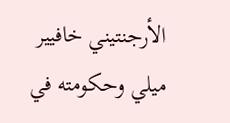الأرجنتيني خافيير ميلي وحكومته في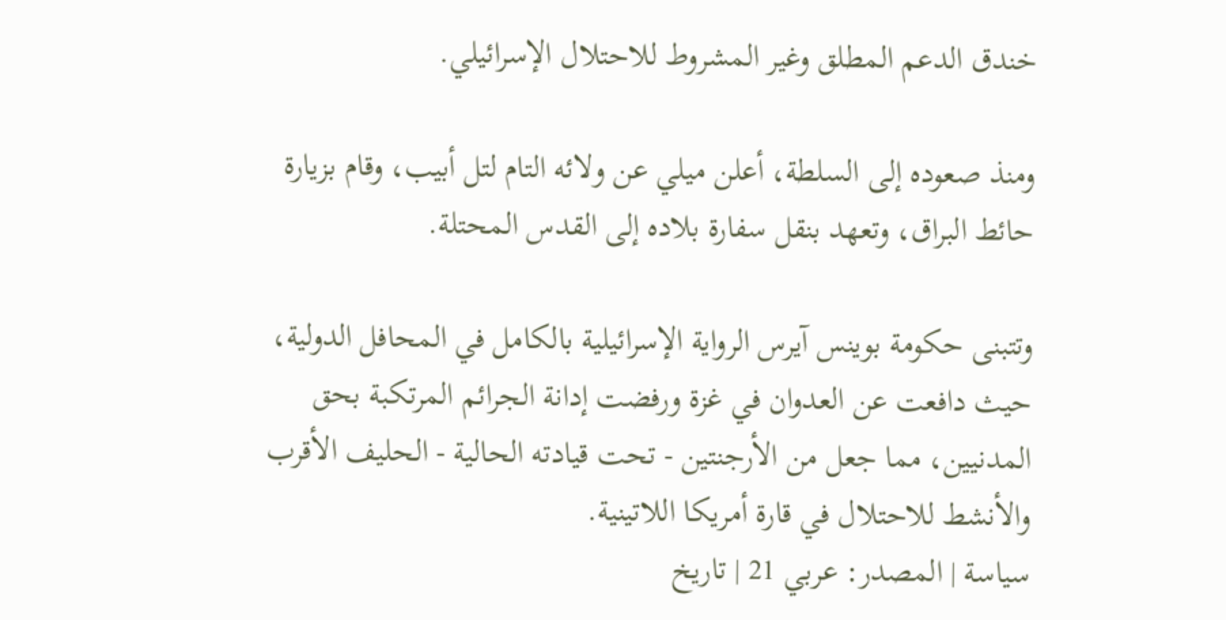خندق الدعم المطلق وغير المشروط للاحتلال الإسرائيلي.

ومنذ صعوده إلى السلطة، أعلن ميلي عن ولائه التام لتل أبيب، وقام بزيارة حائط البراق، وتعهد بنقل سفارة بلاده إلى القدس المحتلة.

وتتبنى حكومة بوينس آيرس الرواية الإسرائيلية بالكامل في المحافل الدولية، حيث دافعت عن العدوان في غزة ورفضت إدانة الجرائم المرتكبة بحق المدنيين، مما جعل من الأرجنتين - تحت قيادته الحالية - الحليف الأقرب والأنشط للاحتلال في قارة أمريكا اللاتينية.
سياسة | المصدر: عربي 21 | تاريخ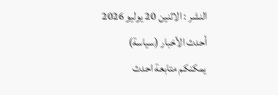النشر : الاثنين 20 يوليو 2026
أحدث الأخبار (سياسة)
يمكنكم متابعة احدث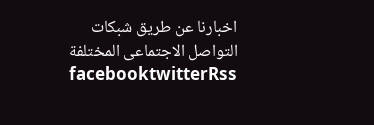اخبارنا عن طريق شبكات التواصل الاجتماعى المختلفة
facebooktwitterRss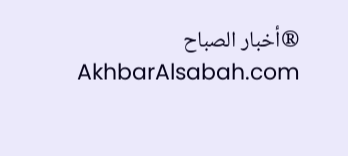®أخبار الصباح AkhbarAlsabah.com